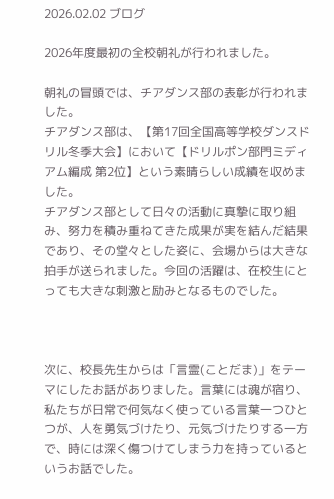2026.02.02 ブログ

2026年度最初の全校朝礼が行われました。

朝礼の冒頭では、チアダンス部の表彰が行われました。
チアダンス部は、【第17回全国高等学校ダンスドリル冬季大会】において【ドリルポン部門ミディアム編成 第2位】という素晴らしい成績を収めました。
チアダンス部として日々の活動に真摯に取り組み、努力を積み重ねてきた成果が実を結んだ結果であり、その堂々とした姿に、会場からは大きな拍手が送られました。今回の活躍は、在校生にとっても大きな刺激と励みとなるものでした。



次に、校長先生からは「言霊(ことだま)」をテーマにしたお話がありました。言葉には魂が宿り、私たちが日常で何気なく使っている言葉一つひとつが、人を勇気づけたり、元気づけたりする一方で、時には深く傷つけてしまう力を持っているというお話でした。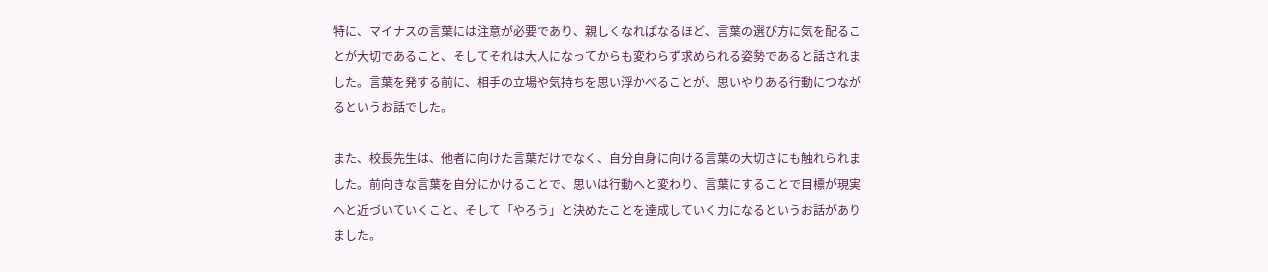特に、マイナスの言葉には注意が必要であり、親しくなればなるほど、言葉の選び方に気を配ることが大切であること、そしてそれは大人になってからも変わらず求められる姿勢であると話されました。言葉を発する前に、相手の立場や気持ちを思い浮かべることが、思いやりある行動につながるというお話でした。

また、校長先生は、他者に向けた言葉だけでなく、自分自身に向ける言葉の大切さにも触れられました。前向きな言葉を自分にかけることで、思いは行動へと変わり、言葉にすることで目標が現実へと近づいていくこと、そして「やろう」と決めたことを達成していく力になるというお話がありました。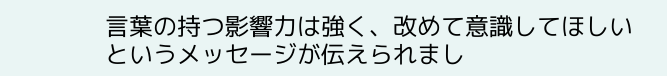言葉の持つ影響力は強く、改めて意識してほしいというメッセージが伝えられまし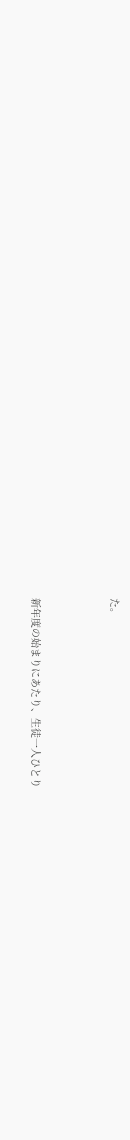た。



新年度の始まりにあたり、生徒一人ひとり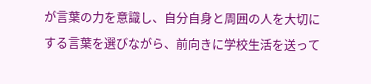が言葉の力を意識し、自分自身と周囲の人を大切にする言葉を選びながら、前向きに学校生活を送って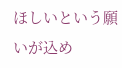ほしいという願いが込め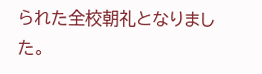られた全校朝礼となりました。